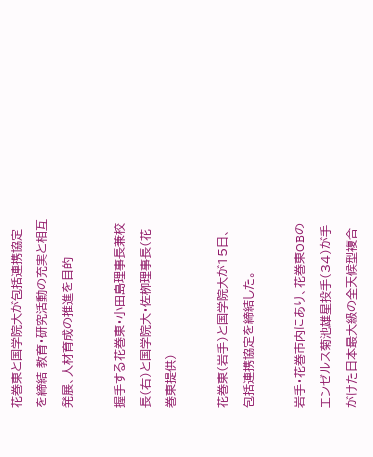花巻東と国学院大が包括連携協定を締結 教育・研究活動の充実と相互発展、人材育成の推進を目的

握手する花巻東・小田島理事長兼校長(右)と国学院大・佐栁理事長(花巻東提供)

花巻東(岩手)と国学院大が15日、包括連携協定を締結した。

岩手・花巻市内にあり、花巻東OBのエンゼルス菊池雄星投手(34)が手がけた日本最大級の全天候型複合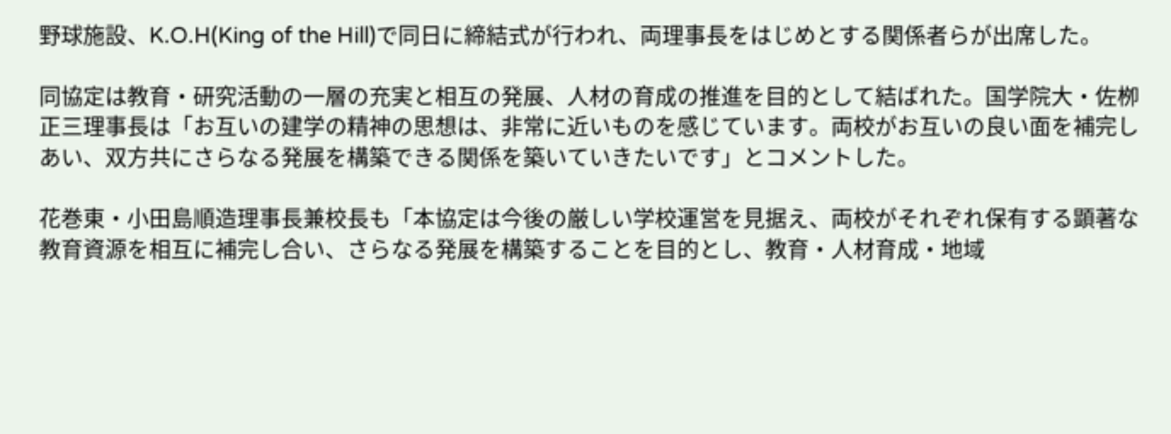野球施設、K.O.H(King of the Hill)で同日に締結式が行われ、両理事長をはじめとする関係者らが出席した。

同協定は教育・研究活動の一層の充実と相互の発展、人材の育成の推進を目的として結ばれた。国学院大・佐栁正三理事長は「お互いの建学の精神の思想は、非常に近いものを感じています。両校がお互いの良い面を補完しあい、双方共にさらなる発展を構築できる関係を築いていきたいです」とコメントした。

花巻東・小田島順造理事長兼校長も「本協定は今後の厳しい学校運営を見据え、両校がそれぞれ保有する顕著な教育資源を相互に補完し合い、さらなる発展を構築することを目的とし、教育・人材育成・地域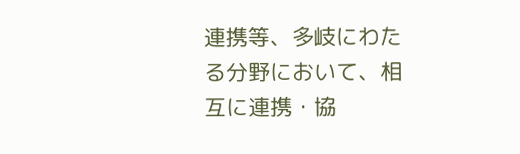連携等、多岐にわたる分野において、相互に連携・協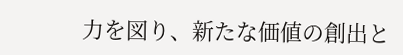力を図り、新たな価値の創出と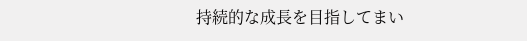持続的な成長を目指してまい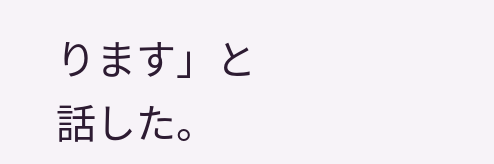ります」と話した。